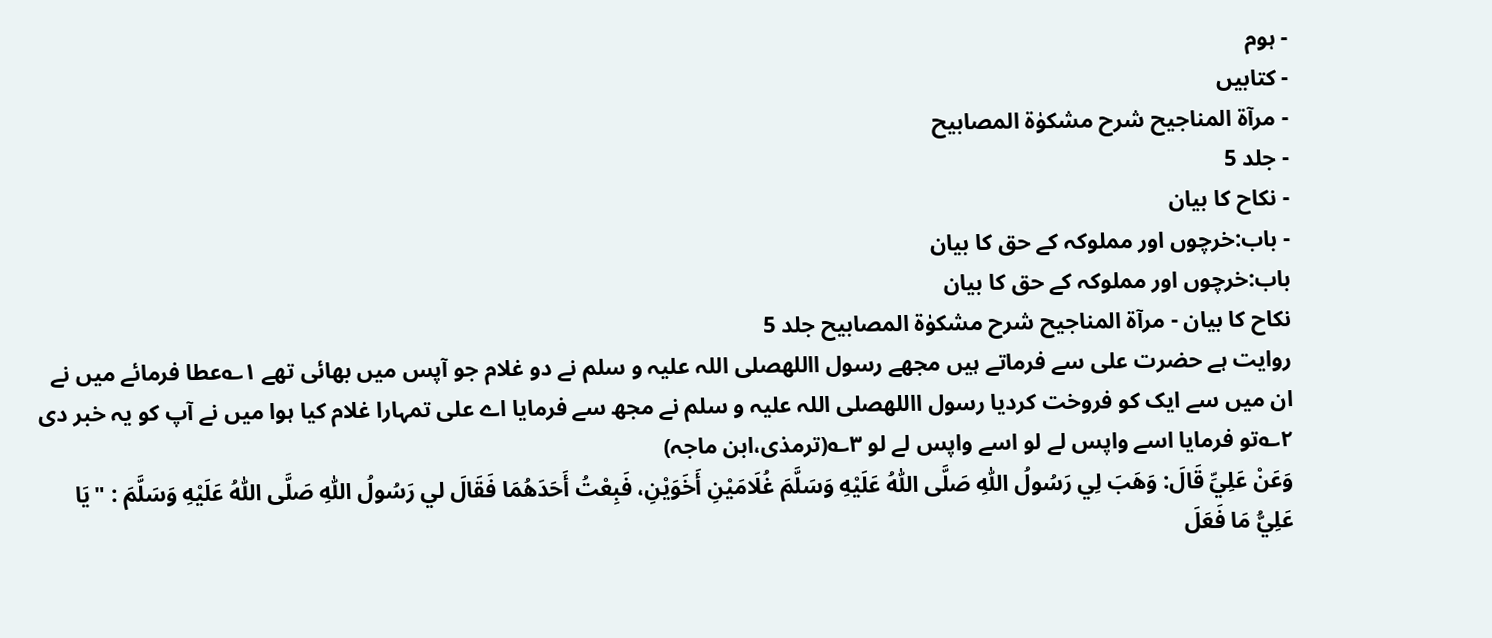- ہوم
- کتابیں
- مرآۃ المناجیح شرح مشکوٰۃ المصابیح
- جلد 5
- نکاح کا بیان
- باب:خرچوں اور مملوکہ کے حق کا بیان
باب:خرچوں اور مملوکہ کے حق کا بیان
نکاح کا بیان - مرآۃ المناجیح شرح مشکوٰۃ المصابیح جلد 5
روایت ہے حضرت علی سے فرماتے ہیں مجھے رسول االلهصلی اللہ علیہ و سلم نے دو غلام جو آپس میں بھائی تھے ۱؎عطا فرمائے میں نے ان میں سے ایک کو فروخت کردیا رسول االلهصلی اللہ علیہ و سلم نے مجھ سے فرمایا اے علی تمہارا غلام کیا ہوا میں نے آپ کو یہ خبر دی ۲؎تو فرمایا اسے واپس لے لو اسے واپس لے لو ۳؎(ترمذی،ابن ماجہ)
وَعَنْ عَلِيِّ قَالَ: وَهَبَ لِي رَسُولُ اللّٰهِ صَلَّى اللّٰهُ عَلَيْهِ وَسَلَّمَ غُلَامَيْنِ أَخَوَيْنِ، فَبِعْتُ أَحَدَهُمَا فَقَالَ لي رَسُولُ اللّٰهِ صَلَّى اللّٰهُ عَلَيْهِ وَسَلَّمَ : "يَا عَلِيُّ مَا فَعَلَ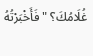غُلَامُكَ؟ " فَأَخْبَرْتُهُ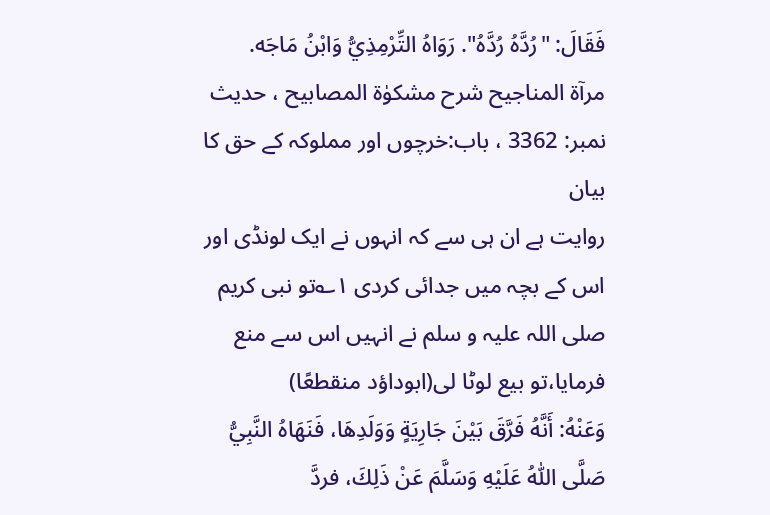فَقَالَ: "رُدَّهُ رُدَّهُ". رَوَاهُ التِّرْمِذِيُّ وَابْنُ مَاجَه.
مرآۃ المناجیح شرح مشکوٰۃ المصابیح ، حدیث نمبر: 3362 ، باب:خرچوں اور مملوکہ کے حق کا بیان
روایت ہے ان ہی سے کہ انہوں نے ایک لونڈی اور اس کے بچہ میں جدائی کردی ۱؎تو نبی کریم صلی اللہ علیہ و سلم نے انہیں اس سے منع فرمایا،تو بیع لوٹا لی(ابوداؤد منقطعًا)
وَعَنْهُ: أَنَّهُ فَرَّقَ بَيْنَ جَارِيَةٍ وَوَلَدِهَا، فَنَهَاهُ النَّبِيُّ صَلَّى اللّٰهُ عَلَيْهِ وَسَلَّمَ عَنْ ذَلِكَ، فردَّ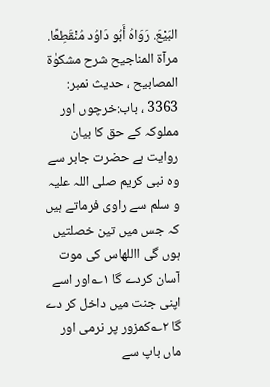البَيْعَ. رَوَاهُ أَبُو دَاوُد مُنْقَطِعًا.
مرآۃ المناجیح شرح مشکوٰۃ المصابیح ، حدیث نمبر: 3363 ، باب:خرچوں اور مملوکہ کے حق کا بیان
روایت ہے حضرت جابر سے وہ نبی کریم صلی اللہ علیہ و سلم سے راوی فرماتے ہیں کہ جس میں تین خصلتیں ہوں گی االلهاس کی موت آسان کردے گا ۱؎اور اسے اپنی جنت میں داخل کر دے گا ۲؎کمزور پر نرمی اور ماں باپ سے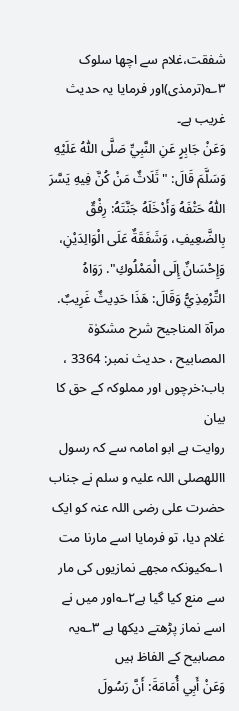شفقت،غلام سے اچھا سلوک ۳؎(ترمذی)اور فرمایا یہ حدیث غریب ہے۔
وَعَنْ جَابِرٍ عَنِ النَّبِيِّ صَلَّى اللّٰهُ عَلَيْهِ وَسَلَّمَ قَالَ: "ثَلَاثٌ مَنْ كُنَّ فِيهِ يَسَّرَ اللّٰهُ حَتْفَهُ وَأَدْخَلَهُ جَنَّتَهُ: رِفْقٌ بِالضَّعِيفِ، وَشَفَقَةٌ عَلَى الْوَالِدَيْنِ، وَإِحْسَانٌ إِلَى الْمَمْلُوكِ". رَوَاهُ التِّرْمِذِيُّ وَقَالَ: هَذَا حَدِيثٌ غَرِيبٌ.
مرآۃ المناجیح شرح مشکوٰۃ المصابیح ، حدیث نمبر: 3364 ، باب:خرچوں اور مملوکہ کے حق کا بیان
روایت ہے ابو امامہ سے کہ رسول االلهصلی اللہ علیہ و سلم نے جناب حضرت علی رضی اللہ عنہ کو ایک غلام دیا، تو فرمایا اسے مارنا مت ۱؎کیونکہ مجھے نمازیوں کی مار سے منع کیا گیا ہے۲؎اور میں نے اسے نماز پڑھتے دیکھا ہے ۳؎یہ مصابیح کے الفاظ ہیں
وَعَنْ أَبِي أُمَامَةَ: أَنَّ رَسُولَ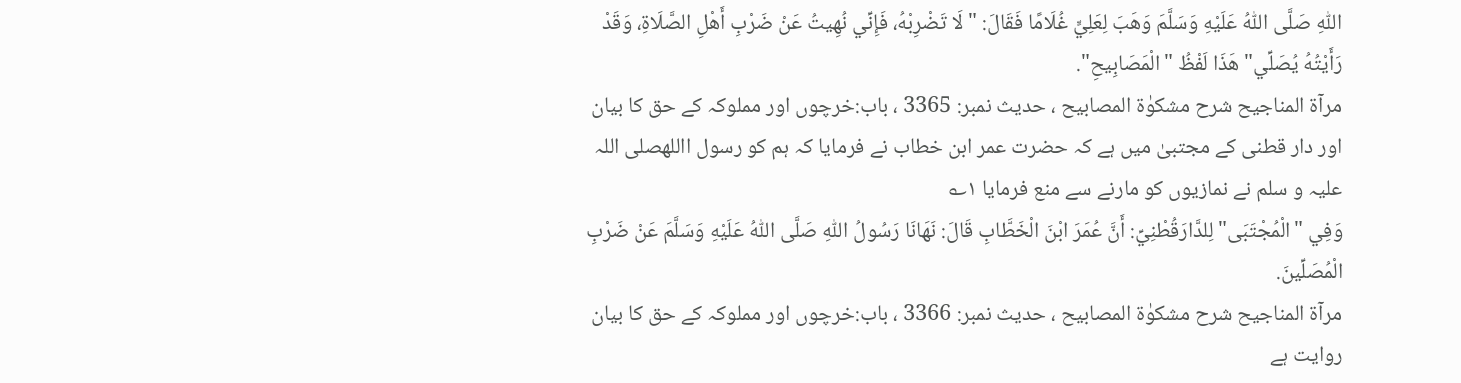اللّٰهِ صَلَّى اللّٰهُ عَلَيْهِ وَسَلَّمَ وَهَبَ لِعَلِيٍّ غُلَامًا فَقَالَ: "لَا تَضْرِبْهُ، فَإِنِّي نُهِيتُ عَنْ ضَرْبِ أَهْلِ الصَّلَاةِ، وَقَدْ رَأَيْتُهُ يُصَلِّي" هَذَا لَفْظُ "الْمَصَابِيحِ".
مرآۃ المناجیح شرح مشکوٰۃ المصابیح ، حدیث نمبر: 3365 ، باب:خرچوں اور مملوکہ کے حق کا بیان
اور دار قطنی کے مجتبیٰ میں ہے کہ حضرت عمر ابن خطاب نے فرمایا کہ ہم کو رسول االلهصلی اللہ علیہ و سلم نے نمازیوں کو مارنے سے منع فرمایا ۱؎
وَفِي "الْمُجْتَبَى" لِلدَّارَقُطْنِيِّ: أَنَّ عُمَرَ ابْنَ الْخَطَّابِ قَالَ: نَهَانَا رَسُولُ اللّٰهِ صَلَّى اللّٰهُ عَلَيْهِ وَسَلَّمَ عَنْ ضَرْبِ الْمُصَلِّينَ.
مرآۃ المناجیح شرح مشکوٰۃ المصابیح ، حدیث نمبر: 3366 ، باب:خرچوں اور مملوکہ کے حق کا بیان
روایت ہے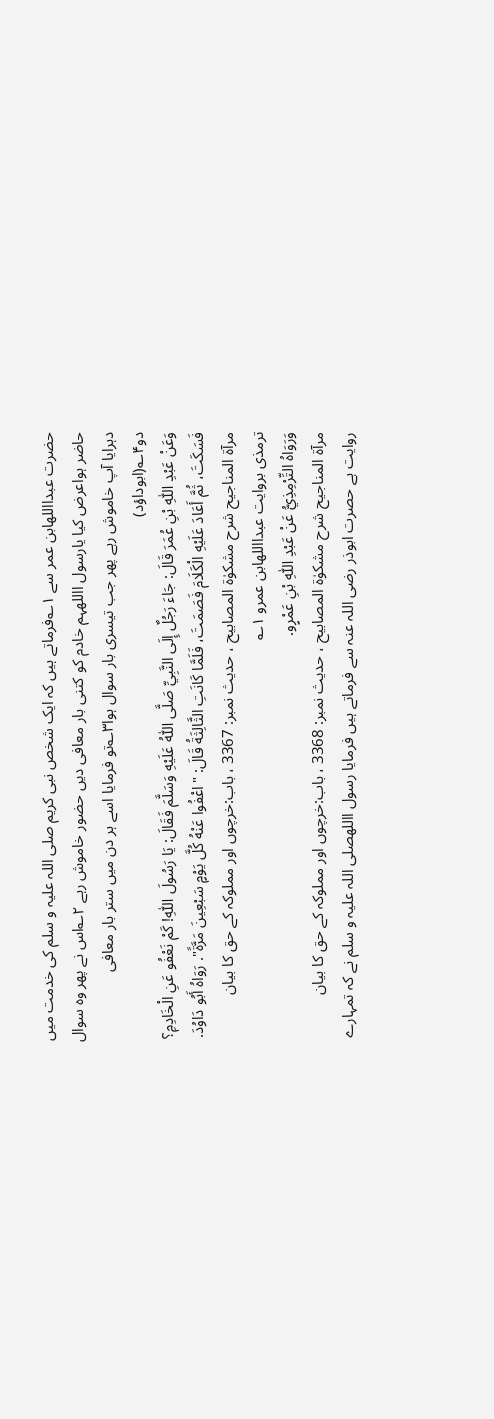حضرت عبدااللهابن عمر سے ۱؎فرماتے ہیں کہ ایک شخص نبی کریم صلی اللہ علیہ و سلم کی خدمت میں حاضر ہواعرض کیا یارسول االلهہم خادم کو کتنی بار معافی دیں حضور خاموش رہے ۲؎اس نے پھر وہ سوال دہرایا آپ خاموش رہے پھر جب تیسری بار سوال ہوا۳؎تو فرمایا اسے ہر دن میں ستر بار معافی دو۴؎(ابوداؤد)
وَعَنْ عَبْدِ اللّٰهِ بْنِ عُمَرَ قَالَ: جَاءَ رَجُلٌ إِلَى النَّبِيِّ صَلَّى اللّٰهُ عَلَيْهِ وَسَلَّمَ فَقَالَ: يَا رَسُولَ اللّٰهِ! كَمْ نَعْفُو عَنِ الْخَادِمِ؟ فَسَكَتَ، ثُمَّ أَعَادَ عَلَيْهِ الْكَلَامَ فَصَمَتَ، فَلَمَّا كَانَتِ الثَّالِثَةُ قَالَ: "اعْفُوا عَنْهُ كُلَّ يَوْمٍ سَبْعِينَ مَرَّةً". رَوَاهُ أَبُو دَاوُدَ.
مرآۃ المناجیح شرح مشکوٰۃ المصابیح ، حدیث نمبر: 3367 ، باب:خرچوں اور مملوکہ کے حق کا بیان
ترمذی بروایت عبدااللهابن عمرو ۱؎
وَرَوَاهُ التِّرْمِذِيُّ عَنْ عَبْدِ اللّٰهِ بْنِ عَمْرٍو.
مرآۃ المناجیح شرح مشکوٰۃ المصابیح ، حدیث نمبر: 3368 ، باب:خرچوں اور مملوکہ کے حق کا بیان
روایت ہے حصرت ابوذر رضی اللہ عنہ سے فرماتے ہیں فرمایا رسول االلهصلی اللہ علیہ و سلم نے کہ تمہارے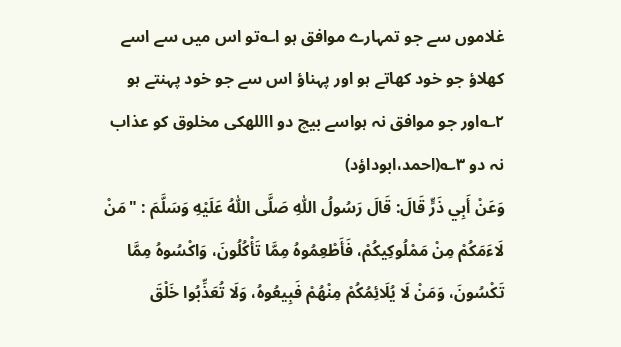غلاموں سے جو تمہارے موافق ہو ا؎تو اس میں سے اسے کھلاؤ جو خود کھاتے ہو اور پہناؤ اس سے جو خود پہنتے ہو ۲؎اور جو موافق نہ ہواسے بیچ دو االلهکی مخلوق کو عذاب نہ دو ۳؎(احمد،ابوداؤد)
وَعَنْ أَبِي ذَرٍّ قَالَ: قَالَ رَسُولُ اللّٰهِ صَلَّى اللّٰهُ عَلَيْهِ وَسَلَّمَ : "مَنْ لَاءَمَكُمْ مِنْ مَمْلُوكِيكُمْ، فَأَطْعِمُوهُ مِمَّا تَأْكُلُونَ، وَاكْسُوهُ مِمَّا تَكْسُونَ، وَمَنْ لَا يُلَائِمُكُمْ مِنْهُمْ فَبِيعُوهُ، وَلَا تُعَذِّبُوا خَلْقَ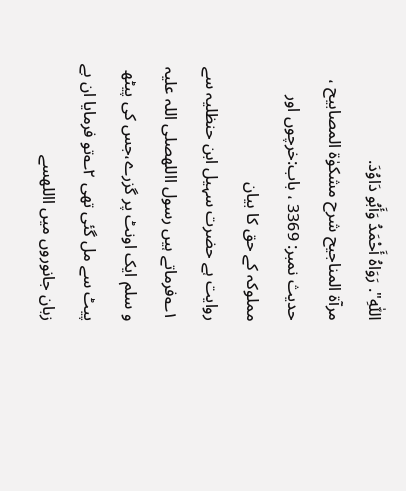اللّٰهِ". رَوَاهُ أَحْمَدُ وَأَبُو دَاوُدَ.
مرآۃ المناجیح شرح مشکوٰۃ المصابیح ، حدیث نمبر: 3369 ، باب:خرچوں اور مملوکہ کے حق کا بیان
روایت ہے حضرت سہیل ابن حنظلیہ سے ۱؎فرماتے ہیں رسول االلهصلی اللہ علیہ و سلم ایک اونٹ پر گزرے،جس کی پیٹھ پیٹ سے مل گئی تھی ۲؎تو فرمایا ان بے زبان جانوروں میں االلهسے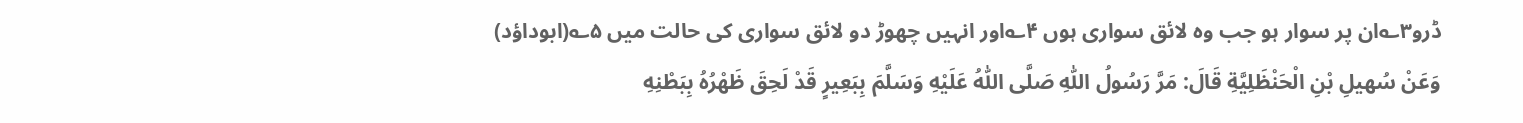ڈرو۳؎ان پر سوار ہو جب وہ لائق سواری ہوں ۴؎اور انہیں چھوڑ دو لائق سواری کی حالت میں ۵؎(ابوداؤد)
وَعَنْ سُهیلِ بْنِ الْحَنْظَلِيَّةِ قَالَ: مَرَّ رَسُولُ اللّٰهِ صَلَّى اللّٰهُ عَلَيْهِ وَسَلَّمَ بِبَعِيرٍ قَدْ لَحِقَ ظَهْرُهُ بِبَطْنِهِ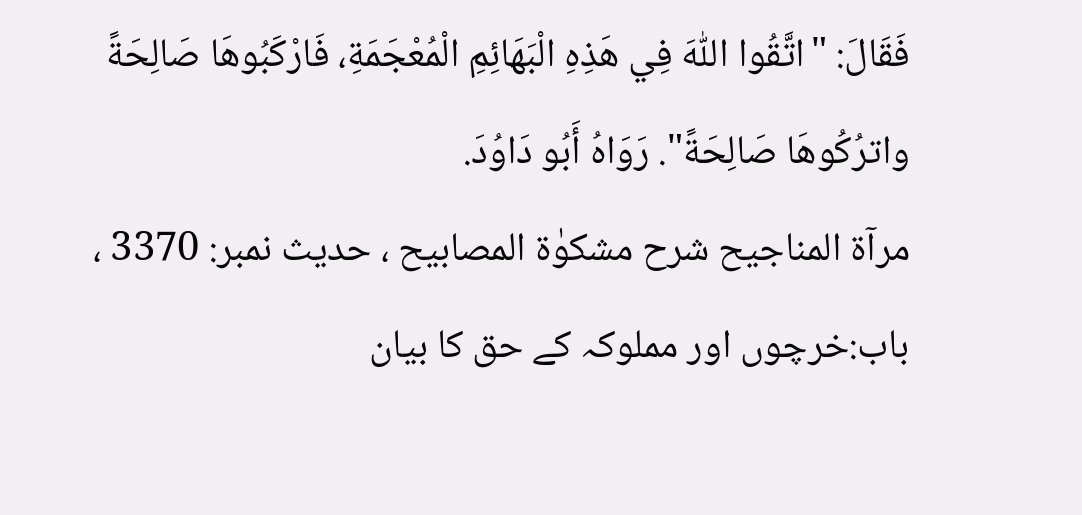فَقَالَ: "اتَّقُوا اللّٰهَ فِي هَذِهِ الْبَهَائِمِ الْمُعْجَمَةِ، فَارْكَبُوهَا صَالِحَةً واترُكُوهَا صَالِحَةً". رَوَاهُ أَبُو دَاوُدَ.
مرآۃ المناجیح شرح مشکوٰۃ المصابیح ، حدیث نمبر: 3370 ، باب:خرچوں اور مملوکہ کے حق کا بیان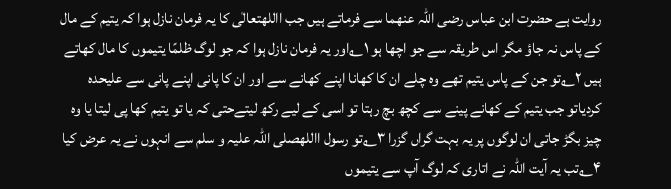روایت ہے حضرت ابن عباس رضی اللہ عنھما سے فرماتے ہیں جب االلهتعالٰی کا یہ فرمان نازل ہوا کہ یتیم کے مال کے پاس نہ جاؤ مگر اس طریقہ سے جو اچھا ہو ۱؎اور یہ فرمان نازل ہوا کہ جو لوگ ظلمًا یتیموں کا مال کھاتے ہیں ۲؎تو جن کے پاس یتیم تھے وہ چلے ان کا کھانا اپنے کھانے سے اور ان کا پانی اپنے پانی سے علیحدہ کردیاتو جب یتیم کے کھانے پینے سے کچھ بچ رہتا تو اسی کے لیے رکھ لیتےحتی کہ یا تو یتیم کھا پی لیتا یا وہ چیز بگڑ جاتی ان لوگوں پر یہ بہت گراں گزرا ۳؎تو رسول االلهصلی اللہ علیہ و سلم سے انہوں نے یہ عرض کیا ۴؎تب یہ آیت اللہ نے اتاری کہ لوگ آپ سے یتیموں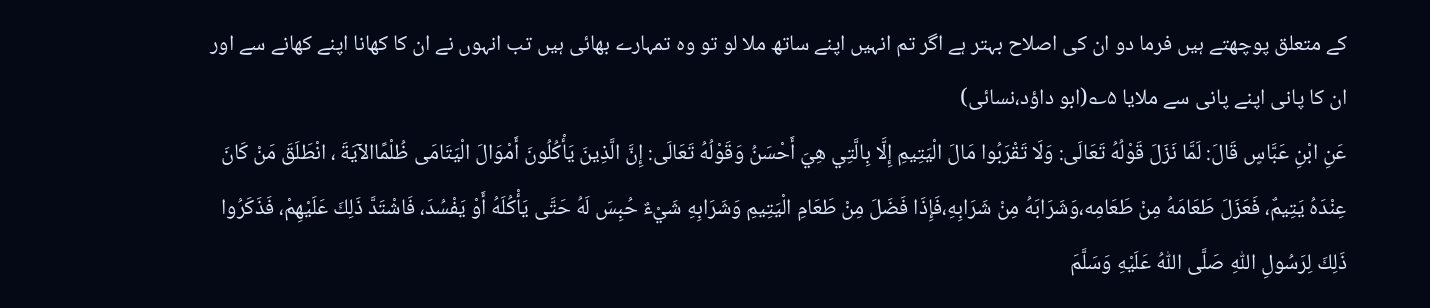کے متعلق پوچھتے ہیں فرما دو ان کی اصلاح بہتر ہے اگر تم انہیں اپنے ساتھ ملا لو تو وہ تمہارے بھائی ہیں تب انہوں نے ان کا کھانا اپنے کھانے سے اور ان کا پانی اپنے پانی سے ملایا ۵؎(ابو داؤد،نسائی)
عَنِ ابْنِ عَبَّاسٍ قَالَ: لَمَّا نَزَلَ قَوْلُهُ تَعَالَى: وَلَا تَقْرَبُوا مَالَ الْيَتِيمِ إِلَّا بِالَّتِي هِيَ أَحْسَنُ وَقَوْلُهُ تَعَالَى: إِنَّ الَّذِينَ يَأْكُلُونَ أَمْوَالَ الْيَتَامَى ظُلْمًاالآيَةَ ، انْطَلَقَ مَنْ كَانَ عِنْدَهُ يَتِيمٌ، فَعَزَلَ طَعَامَهُ مِنْ طَعَامِه،وَشَرَابَهُ مِنْ شَرَابِهِ،فَإِذَا فَضَلَ مِنْ طَعَامِ الْيَتِيمِ وَشَرَابِهِ شَيْءٌ حُبِسَ لَهُ حَتَّى يَأْكُلَهُ أَوْ يَفْسُدَ، فَاشْتَدَّ ذَلِكَ عَلَيْهِمْ، فَذَكَرُوا ذَلِكَ لِرَسُولِ اللّٰهِ صَلَّى اللّٰهُ عَلَيْهِ وَسَلَّمَ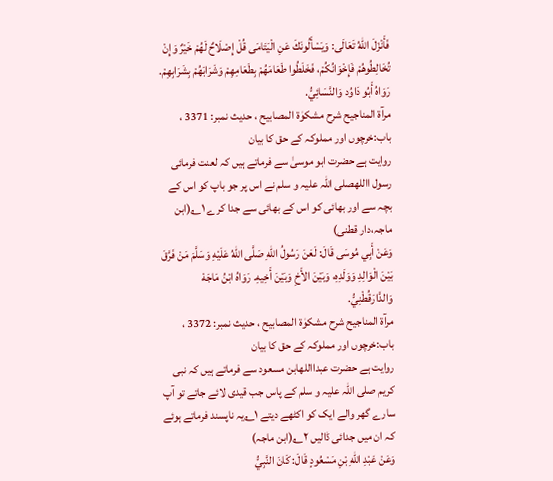فَأَنْزَلَ اللّٰهُ تَعَالَى: وَيَسْأَلُونَكَ عَنِ الْيَتَامَى قُلْ إِصْلَاحٌ لَهُمْ خَيْرٌ وَإِنْ تُخَالِطُوهُمْ فَإِخْوَانُكُمْ، فَخَلَطُوا طَعَامَهُمْ بِطَعَامِهِمْ وَشَرَابَهُمْ بِشَرَابِهِمْ. رَوَاهُ أَبُو دَاوُد وَالنَّسَائِيُّ.
مرآۃ المناجیح شرح مشکوٰۃ المصابیح ، حدیث نمبر: 3371 ، باب:خرچوں اور مملوکہ کے حق کا بیان
روایت ہے حضرت ابو موسیٰ سے فرماتے ہیں کہ لعنت فرمائی رسول االلهصلی اللہ علیہ و سلم نے اس پر جو باپ کو اس کے بچہ سے اور بھائی کو اس کے بھائی سے جدا کرے ۱؎(ابن ماجہ،دار قطنی)
وَعَنْ أَبِي مُوسَى قَالَ: لَعَنَ رَسُولُ اللّٰهِ صَلَّى اللّٰهُ عَلَيْهِ وَسَلَّمَ مَنْ فَرَّقَ بَيْنَ الْوَالِدِ وَوَلَدِهِ، وَبَيْنَ الأَخِ وَبَيْنَ أَخِيهِ. رَوَاهُ ابْنُ مَاجَهْ وَالدَّارَقُطْنِيُّ.
مرآۃ المناجیح شرح مشکوٰۃ المصابیح ، حدیث نمبر: 3372 ، باب:خرچوں اور مملوکہ کے حق کا بیان
روایت ہے حضرت عبدااللهابن مسعود سے فرماتے ہیں کہ نبی کریم صلی اللہ علیہ و سلم کے پاس جب قیدی لائے جاتے تو آپ سارے گھر والے ایک کو اکٹھے دیتے ۱؎یہ ناپسند فرماتے ہوئے کہ ان میں جدائی ڈالیں ۲؎(ابن ماجہ)
وَعَنْ عَبْدِ اللّٰهِ بْنِ مَسْعُودٍ قَالَ: كَانَ النَّبِيُّ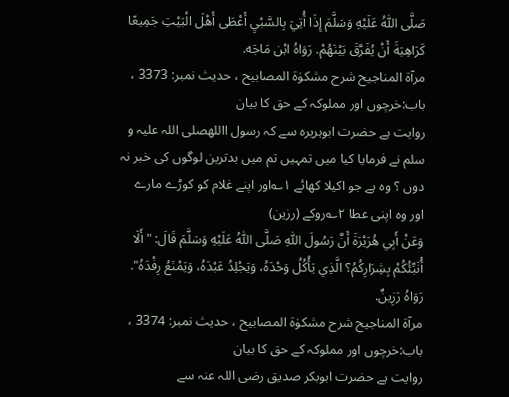صَلَّى اللّٰهُ عَلَيْهِ وَسَلَّمَ إِذَا أُتِيَ بِالسَّبْيِ أَعْطَى أَهْلَ الْبَيْتِ جَمِيعًا كَرَاهِيَةَ أَنْ يُفَرَّقَ بَيْنَهُمْ. رَوَاهُ ابْن مَاجَه.
مرآۃ المناجیح شرح مشکوٰۃ المصابیح ، حدیث نمبر: 3373 ، باب:خرچوں اور مملوکہ کے حق کا بیان
روایت ہے حضرت ابوہریرہ سے کہ رسول االلهصلی اللہ علیہ و سلم نے فرمایا کیا میں تمہیں تم میں بدترین لوگوں کی خبر نہ دوں ؟ وہ ہے جو اکیلا کھائے ۱؎اور اپنے غلام کو کوڑے مارے اور وہ اپنی عطا ۲؎روکے (رزین)
وَعَنْ أَبِي هُرَيْرَةَ أَنَّ رَسُولَ اللّٰهِ صَلَّى اللّٰهُ عَلَيْهِ وَسَلَّمَ قَالَ: "أَلَا أُنَبِّئُكُمْ بِشِرَارِكُمُ؟ الَّذِي يَأْكُلُ وَحْدَهُ، وَيَجْلِدُ عَبْدَهُ، وَيَمْنَعُ رِفْدَهُ". رَوَاهُ رَزِينٌ.
مرآۃ المناجیح شرح مشکوٰۃ المصابیح ، حدیث نمبر: 3374 ، باب:خرچوں اور مملوکہ کے حق کا بیان
روایت ہے حضرت ابوبکر صدیق رضی اللہ عنہ سے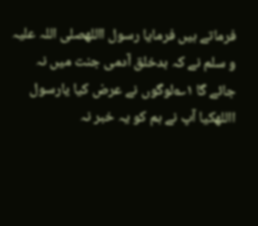فرماتے ہیں فرمایا رسول االلهصلی اللہ علیہ و سلم نے کہ بدخلق آدمی جنت میں نہ جائے گا ۱؎لوگوں نے عرض کیا یارسول االلهکیا آپ نے ہم کو یہ خبر نہ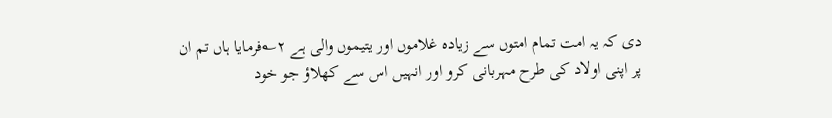دی کہ یہ امت تمام امتوں سے زیادہ غلاموں اور یتیموں والی ہے ۲؎فرمایا ہاں تم ان پر اپنی اولاد کی طرح مہربانی کرو اور انہیں اس سے کھلاؤ جو خود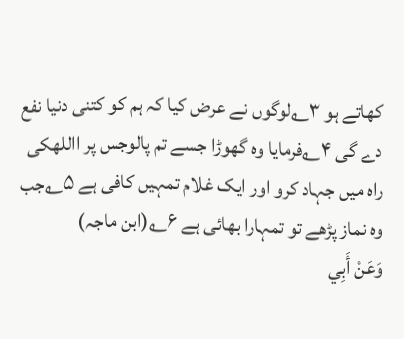کھاتے ہو ۳؎لوگوں نے عرض کیا کہ ہم کو کتنی دنیا نفع دے گی ۴؎فرمایا وہ گھوڑا جسے تم پالوجس پر االلهکی راہ میں جہاد کرو اور ایک غلام تمہیں کافی ہے ۵؎جب وہ نماز پڑھے تو تمہارا بھائی ہے ۶؎(ابن ماجہ)
وَعَنْ أَبِي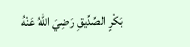بَكْرٍ الصِّدِّيقِ رَضِيَ اللّٰهُ عَنْهُ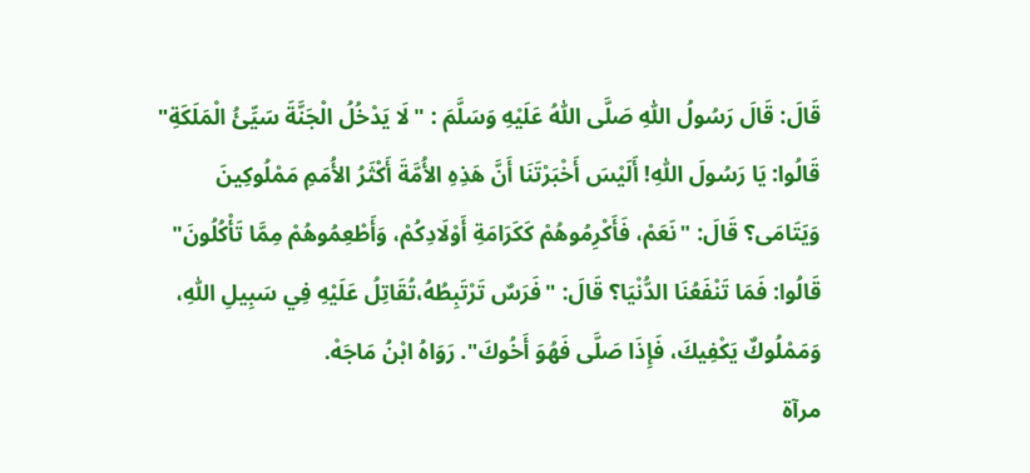قَالَ: قَالَ رَسُولُ اللّٰهِ صَلَّى اللّٰهُ عَلَيْهِ وَسَلَّمَ : "لَا يَدْخُلُ الْجَنَّةَ سَيِّئُ الْمَلَكَةِ" قَالُوا: يَا رَسُولَ اللّٰهِ! أَلَيْسَ أَخْبَرْتَنَا أَنَّ هَذِهِ الأُمَّةَ أَكْثَرُ الأُمَمِ مَمْلُوكِينَ وَيَتَامَى؟ قَالَ: "نَعَمْ، فَأَكْرِمُوهُمْ كَكَرَامَةِ أَوْلَادِكُمْ، وَأَطْعِمُوهُمْ مِمَّا تَأْكُلُونَ" قَالُوا: فَمَا تَنْفَعُنَا الدُّنْيَا؟ قَالَ: "فَرَسٌ تَرْتَبِطُهُ،تُقَاتِلُ عَلَيْهِ فِي سَبِيلِ اللّٰهِ، وَمَمْلُوكٌ يَكْفِيكَ، فَإِذَا صَلَّى فَهُوَ أَخُوكَ". رَوَاهُ ابْنُ مَاجَهْ.
مرآۃ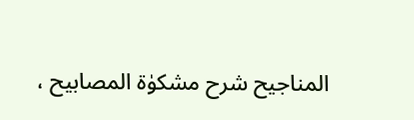المناجیح شرح مشکوٰۃ المصابیح ،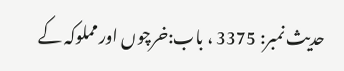حدیث نمبر: 3375 ، باب:خرچوں اور مملوکہ کے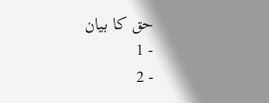حق کا بیان
- 1
- 2